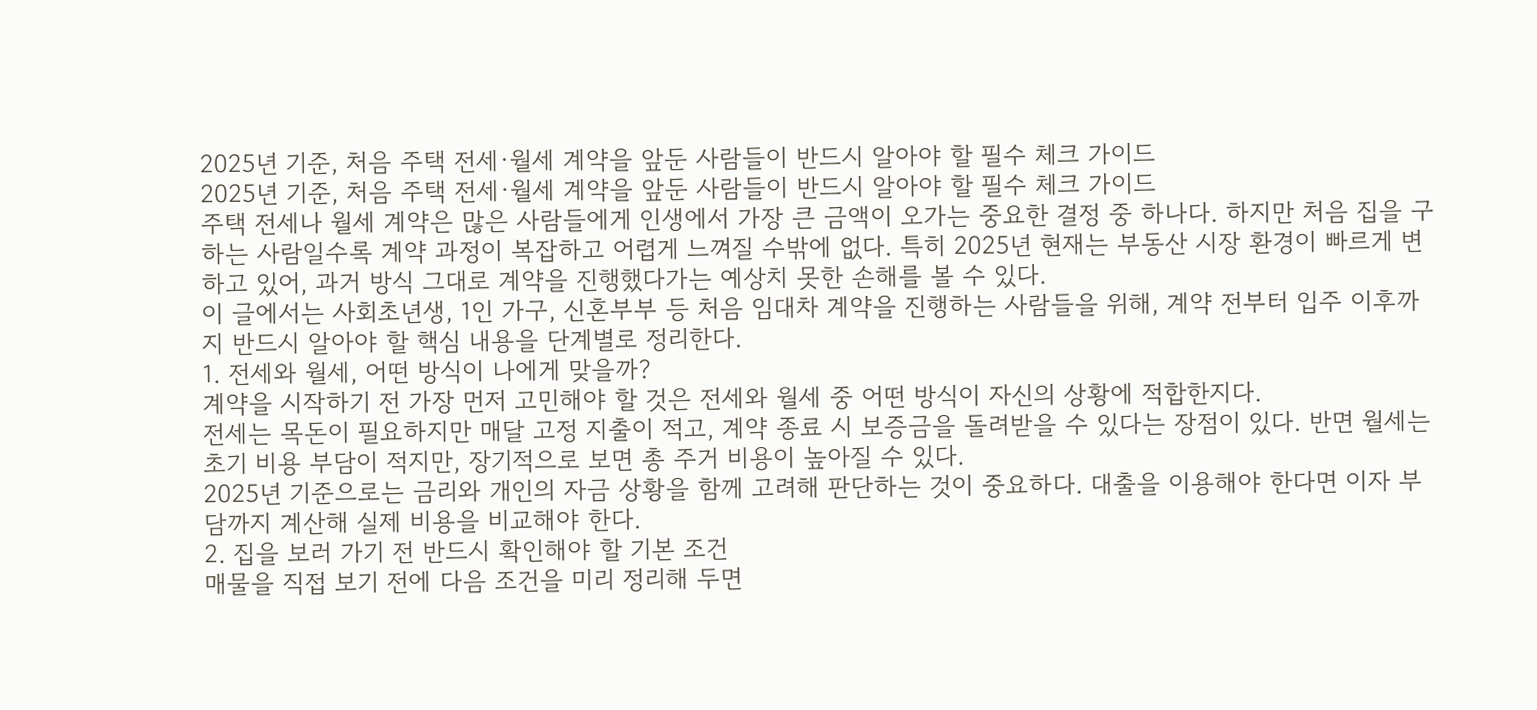2025년 기준, 처음 주택 전세·월세 계약을 앞둔 사람들이 반드시 알아야 할 필수 체크 가이드
2025년 기준, 처음 주택 전세·월세 계약을 앞둔 사람들이 반드시 알아야 할 필수 체크 가이드
주택 전세나 월세 계약은 많은 사람들에게 인생에서 가장 큰 금액이 오가는 중요한 결정 중 하나다. 하지만 처음 집을 구하는 사람일수록 계약 과정이 복잡하고 어렵게 느껴질 수밖에 없다. 특히 2025년 현재는 부동산 시장 환경이 빠르게 변하고 있어, 과거 방식 그대로 계약을 진행했다가는 예상치 못한 손해를 볼 수 있다.
이 글에서는 사회초년생, 1인 가구, 신혼부부 등 처음 임대차 계약을 진행하는 사람들을 위해, 계약 전부터 입주 이후까지 반드시 알아야 할 핵심 내용을 단계별로 정리한다.
1. 전세와 월세, 어떤 방식이 나에게 맞을까?
계약을 시작하기 전 가장 먼저 고민해야 할 것은 전세와 월세 중 어떤 방식이 자신의 상황에 적합한지다.
전세는 목돈이 필요하지만 매달 고정 지출이 적고, 계약 종료 시 보증금을 돌려받을 수 있다는 장점이 있다. 반면 월세는 초기 비용 부담이 적지만, 장기적으로 보면 총 주거 비용이 높아질 수 있다.
2025년 기준으로는 금리와 개인의 자금 상황을 함께 고려해 판단하는 것이 중요하다. 대출을 이용해야 한다면 이자 부담까지 계산해 실제 비용을 비교해야 한다.
2. 집을 보러 가기 전 반드시 확인해야 할 기본 조건
매물을 직접 보기 전에 다음 조건을 미리 정리해 두면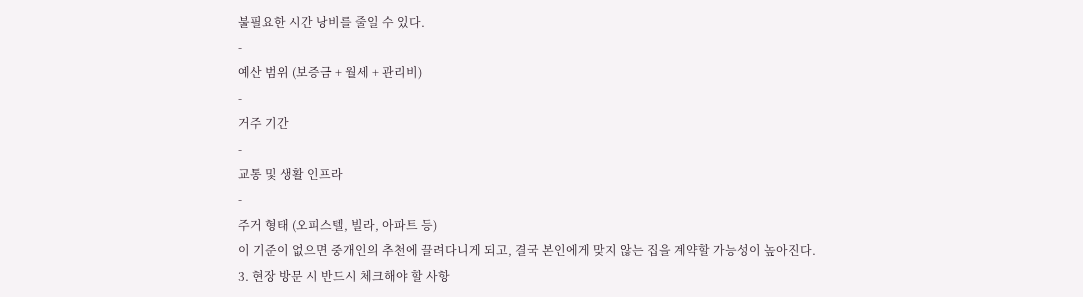불필요한 시간 낭비를 줄일 수 있다.
-
예산 범위 (보증금 + 월세 + 관리비)
-
거주 기간
-
교통 및 생활 인프라
-
주거 형태 (오피스텔, 빌라, 아파트 등)
이 기준이 없으면 중개인의 추천에 끌려다니게 되고, 결국 본인에게 맞지 않는 집을 계약할 가능성이 높아진다.
3. 현장 방문 시 반드시 체크해야 할 사항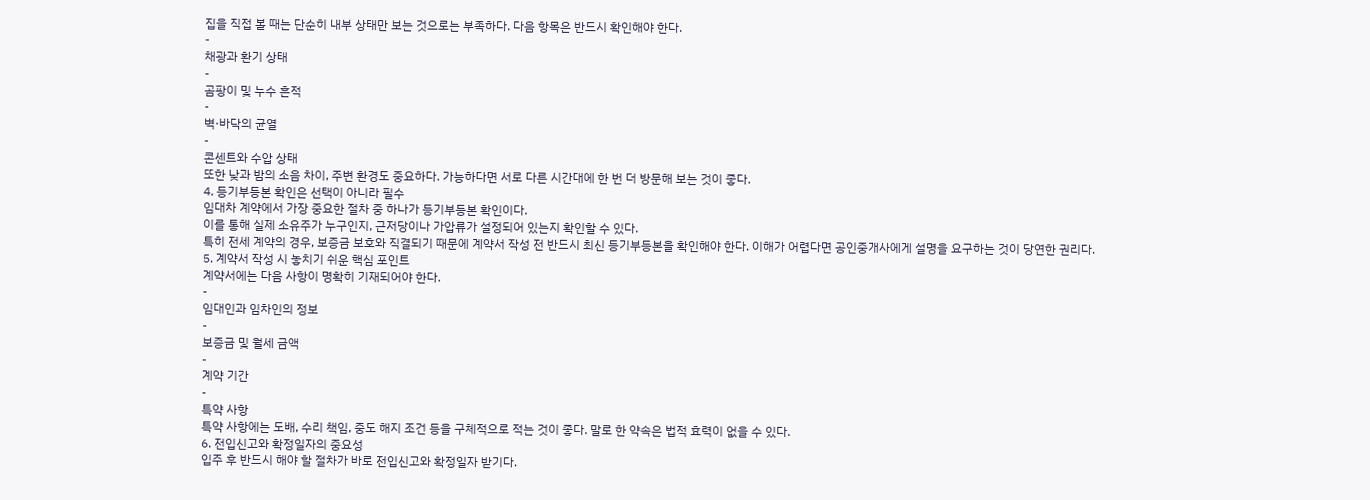집을 직접 볼 때는 단순히 내부 상태만 보는 것으로는 부족하다. 다음 항목은 반드시 확인해야 한다.
-
채광과 환기 상태
-
곰팡이 및 누수 흔적
-
벽·바닥의 균열
-
콘센트와 수압 상태
또한 낮과 밤의 소음 차이, 주변 환경도 중요하다. 가능하다면 서로 다른 시간대에 한 번 더 방문해 보는 것이 좋다.
4. 등기부등본 확인은 선택이 아니라 필수
임대차 계약에서 가장 중요한 절차 중 하나가 등기부등본 확인이다.
이를 통해 실제 소유주가 누구인지, 근저당이나 가압류가 설정되어 있는지 확인할 수 있다.
특히 전세 계약의 경우, 보증금 보호와 직결되기 때문에 계약서 작성 전 반드시 최신 등기부등본을 확인해야 한다. 이해가 어렵다면 공인중개사에게 설명을 요구하는 것이 당연한 권리다.
5. 계약서 작성 시 놓치기 쉬운 핵심 포인트
계약서에는 다음 사항이 명확히 기재되어야 한다.
-
임대인과 임차인의 정보
-
보증금 및 월세 금액
-
계약 기간
-
특약 사항
특약 사항에는 도배, 수리 책임, 중도 해지 조건 등을 구체적으로 적는 것이 좋다. 말로 한 약속은 법적 효력이 없을 수 있다.
6. 전입신고와 확정일자의 중요성
입주 후 반드시 해야 할 절차가 바로 전입신고와 확정일자 받기다.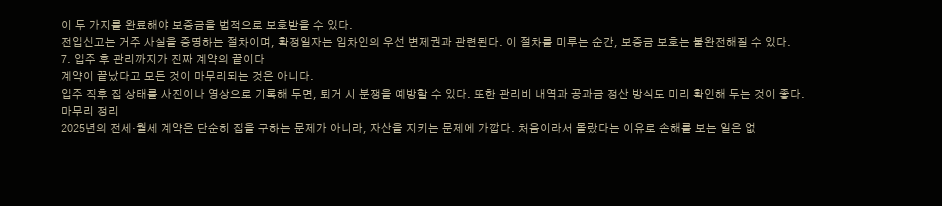이 두 가지를 완료해야 보증금을 법적으로 보호받을 수 있다.
전입신고는 거주 사실을 증명하는 절차이며, 확정일자는 임차인의 우선 변제권과 관련된다. 이 절차를 미루는 순간, 보증금 보호는 불완전해질 수 있다.
7. 입주 후 관리까지가 진짜 계약의 끝이다
계약이 끝났다고 모든 것이 마무리되는 것은 아니다.
입주 직후 집 상태를 사진이나 영상으로 기록해 두면, 퇴거 시 분쟁을 예방할 수 있다. 또한 관리비 내역과 공과금 정산 방식도 미리 확인해 두는 것이 좋다.
마무리 정리
2025년의 전세·월세 계약은 단순히 집을 구하는 문제가 아니라, 자산을 지키는 문제에 가깝다. 처음이라서 몰랐다는 이유로 손해를 보는 일은 없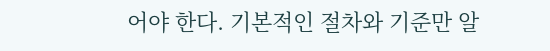어야 한다. 기본적인 절차와 기준만 알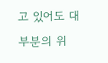고 있어도 대부분의 위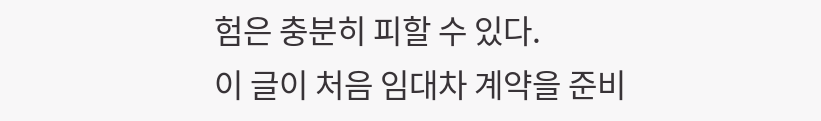험은 충분히 피할 수 있다.
이 글이 처음 임대차 계약을 준비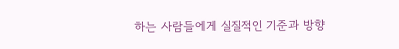하는 사람들에게 실질적인 기준과 방향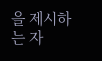을 제시하는 자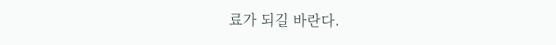료가 되길 바란다.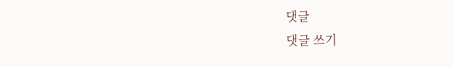댓글
댓글 쓰기